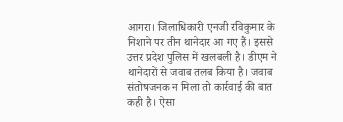आगरा। जिलाधिकारी एनजी रविकुमार के निशाने पर तीन थानेदार आ गए हैं। इससे उत्तर प्रदेश पुलिस में खलबली है। डीएम ने थानेदारों से जवाब तलब किया है। जवाब संतोषजनक न मिला तो कार्रवाई की बात कही है। ऐसा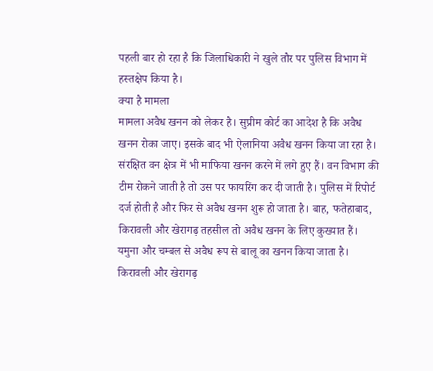पहली बार हो रहा है कि जिलाधिकारी ने खुले तौर पर पुलिस विभाग में हस्तक्षेप किया है।
क्या है मामला
मामला अवैध खनन को लेकर है। सुप्रीम कोर्ट का आदेश है कि अवैध खनन रोका जाए। इसके बाद भी ऐलानिया अवैध खनन किया जा रहा है। संरक्षित वन क्षेत्र में भी माफिया खनन करने में लगे हुए हैं। वन विभाग की टीम रोकने जाती है तो उस पर फायरिंग कर दी जाती है। पुलिस में रिपोर्ट दर्ज होती है और फिर से अवैध खनन शुरू हो जाता है। बाह, फतेहाबाद, किरावली और खेरागढ़ तहसील तो अवैध खनन के लिए कुख्यात हैं। यमुना और चम्बल से अवैध रूप से बालू का खनन किया जाता है। किरावली और खेरागढ़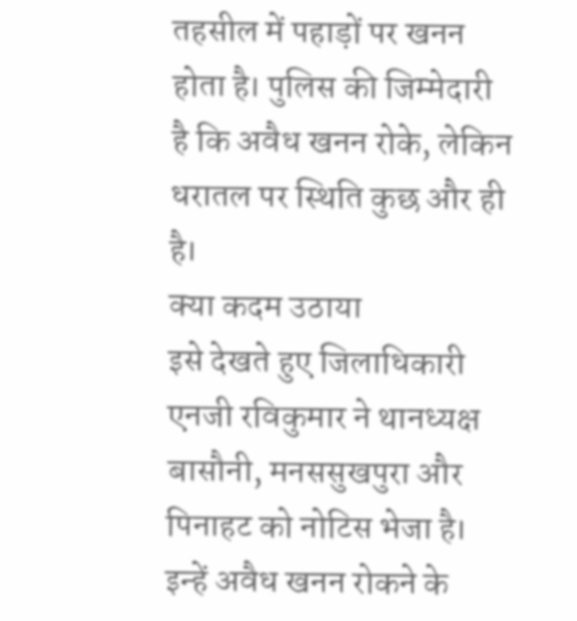तहसील में पहाड़ों पर खनन होता है। पुलिस की जिम्मेदारी है कि अवैध खनन रोके, लेकिन धरातल पर स्थिति कुछ और ही है।
क्या कदम उठाया
इसे देखते हुए जिलाधिकारी एनजी रविकुमार ने थानध्यक्ष बासौनी, मनससुखपुरा और पिनाहट को नोटिस भेजा है। इन्हें अवैध खनन रोकने के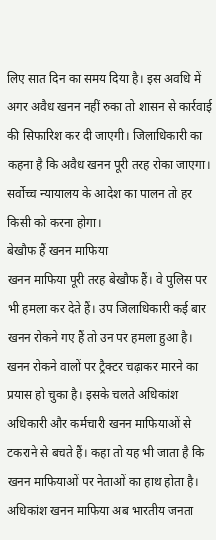लिए सात दिन का समय दिया है। इस अवधि में अगर अवैध खनन नहीं रुका तो शासन से कार्रवाई की सिफारिश कर दी जाएगी। जिलाधिकारी का कहना है कि अवैध खनन पूरी तरह रोका जाएगा। सर्वोच्च न्यायालय के आदेश का पालन तो हर किसी को करना होगा।
बेखौफ हैं खनन माफिया
खनन माफिया पूरी तरह बेखौफ हैं। वे पुलिस पर भी हमला कर देते हैं। उप जिलाधिकारी कई बार खनन रोकने गए हैं तो उन पर हमला हुआ है। खनन रोकने वालों पर ट्रैक्टर चढ़ाकर मारने का प्रयास हो चुका है। इसके चलते अधिकांश अधिकारी और कर्मचारी खनन माफियाओं से टकराने से बचते हैं। कहा तो यह भी जाता है कि खनन माफियाओं पर नेताओं का हाथ होता है। अधिकांश खनन माफिया अब भारतीय जनता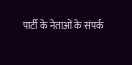पार्टी के नेताओं के संपर्क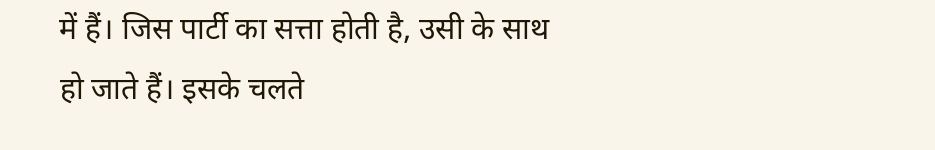में हैं। जिस पार्टी का सत्ता होती है, उसी के साथ हो जाते हैं। इसके चलते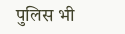पुलिस भी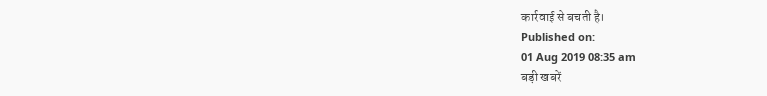कार्रवाई से बचती है।
Published on:
01 Aug 2019 08:35 am
बड़ी खबरें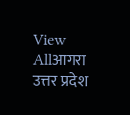View Allआगरा
उत्तर प्रदेश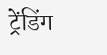ट्रेंडिंग